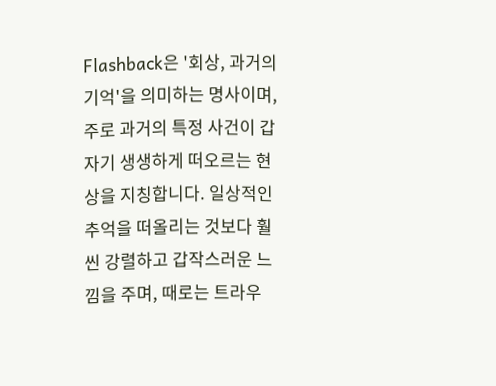Flashback은 '회상, 과거의 기억'을 의미하는 명사이며, 주로 과거의 특정 사건이 갑자기 생생하게 떠오르는 현상을 지칭합니다. 일상적인 추억을 떠올리는 것보다 훨씬 강렬하고 갑작스러운 느낌을 주며, 때로는 트라우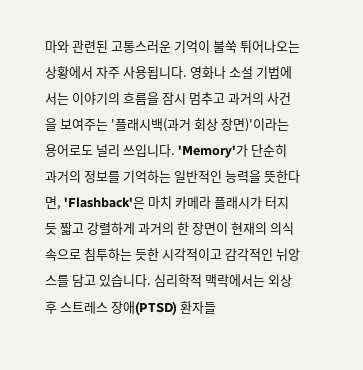마와 관련된 고통스러운 기억이 불쑥 튀어나오는 상황에서 자주 사용됩니다. 영화나 소설 기법에서는 이야기의 흐름을 잠시 멈추고 과거의 사건을 보여주는 '플래시백(과거 회상 장면)'이라는 용어로도 널리 쓰입니다. 'Memory'가 단순히 과거의 정보를 기억하는 일반적인 능력을 뜻한다면, 'Flashback'은 마치 카메라 플래시가 터지듯 짧고 강렬하게 과거의 한 장면이 현재의 의식 속으로 침투하는 듯한 시각적이고 감각적인 뉘앙스를 담고 있습니다. 심리학적 맥락에서는 외상 후 스트레스 장애(PTSD) 환자들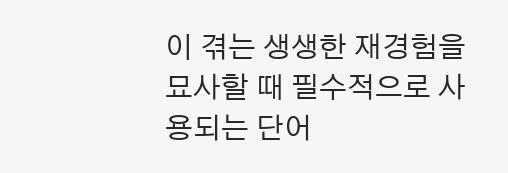이 겪는 생생한 재경험을 묘사할 때 필수적으로 사용되는 단어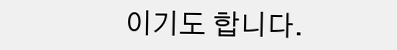이기도 합니다.